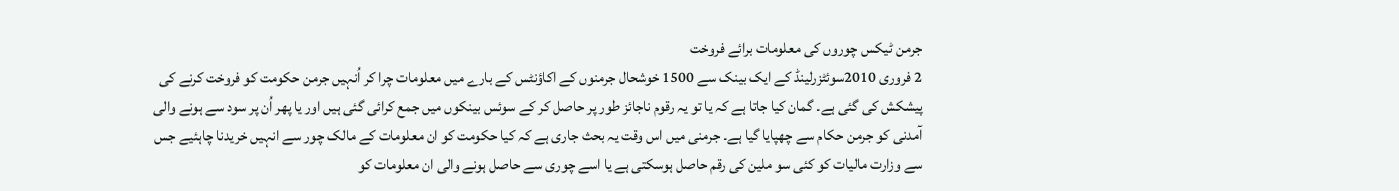جرمن ٹیکس چوروں کی معلومات برائے فروخت
2 فروری 2010سوئٹزرلينڈ کے ايک بينک سے 1500 خوشحال جرمنوں کے اکاؤنٹس کے بارے ميں معلومات چرا کر اُنہيں جرمن حکومت کو فروخت کرنے کی پيشکش کی گئی ہے۔ گمان کيا جاتا ہے کہ يا تو يہ رقوم ناجائز طور پر حاصل کر کے سوئس بينکوں ميں جمع کرائی گئی ہيں اور يا پھر اُن پر سود سے ہونے والی آمدنی کو جرمن حکام سے چھپايا گيا ہے۔ جرمنی ميں اس وقت يہ بحث جاری ہے کہ کيا حکومت کو ان معلومات کے مالک چور سے انہيں خريدنا چاہئيے جس سے وزارت ماليات کو کئی سو ملين کی رقم حاصل ہوسکتی ہے يا اسے چوری سے حاصل ہونے والی ان معلومات کو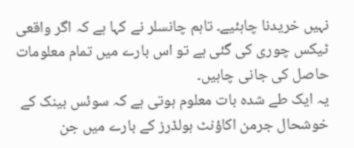نہيں خريدنا چاہئيے۔ تاہم چانسلر نے کہا ہے کہ اگر واقعی ٹیکس چوری کی گئی ہے تو اس بارے میں تمام معلومات حاصل کی جانی چاہیں۔
يہ ايک طے شدہ بات معلوم ہوتی ہے کہ سوئس بينک کے خوشحال جرمن اکاؤنٹ ہولڈرز کے بارے ميں جن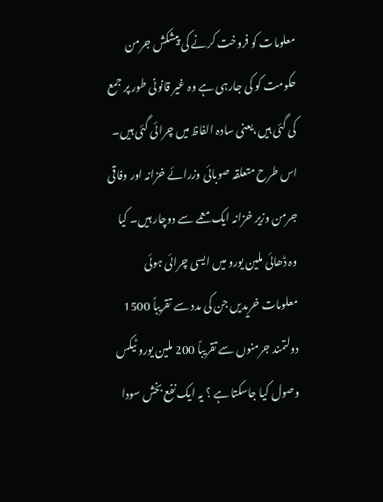معلومات کو فروخت کرنے کی پيشکش جرمن حکومت کو کی جارہی ہے وہ غير قانونی طور پر جمع کی گئی ہيں،يعنی سادہ الفاظ ميں چرائی گئی ہيں۔ اس طرح متعلقہ صوبائی وزرائے خزانہ اور وفاقی جرمن وزير خزانہ ايک معمے سے دوچار ہيں۔ کيا وہ ڈھائی ملين يورو ميں ايسی چرائی ہوئی معلومات خريديں جن کی مدد سے تقريباً 1500 دولتمند جرمنوں سے تقريباً 200 ملين يورو ٹيکس وصول کيا جاسکتا ہے ؟ يہ ايک نفع بخش سودا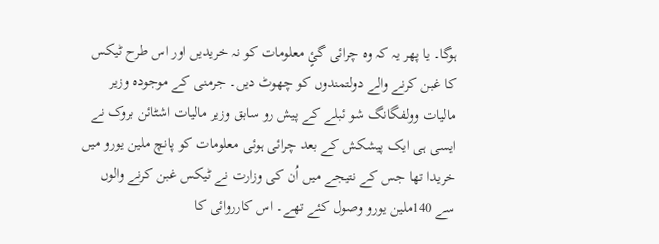ہوگا۔ يا پھر يہ کہ وہ چرائی گئٍ معلومات کو نہ خريديں اور اس طرح ٹيکس کا غبن کرنے والے دولتمندوں کو چھوٹ ديں۔ جرمنی کے موجودہ وزير ماليات وولفگانگ شو ئبلے کے پيش رو سابق وزير ماليات اشٹائن بروک نے ايسی ہی ايک پيشکش کے بعد چرائی ہوئی معلومات کو پانچ ملين يورو ميں خريدا تھا جس کے نتيجے ميں اُن کی وزارت نے ٹيکس غبن کرنے والوں سے 140ملين يورو وصول کئے تھے۔ اس کارروائی کا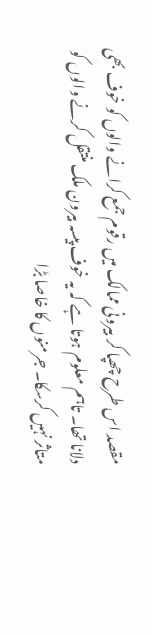مقصد اس طرح چھپا کر بيرونی ممالک میں رقوم جمع کرانے والوں کو خوف بھی دلانا تھا۔ تاہم معلوم ہوتا ہے کہ يہ خوف پيسہ بيرون ملک منتقل کرنے والوں کو متاثر نہيں کرسکا۔ جرمنوں کا خاصا بڑا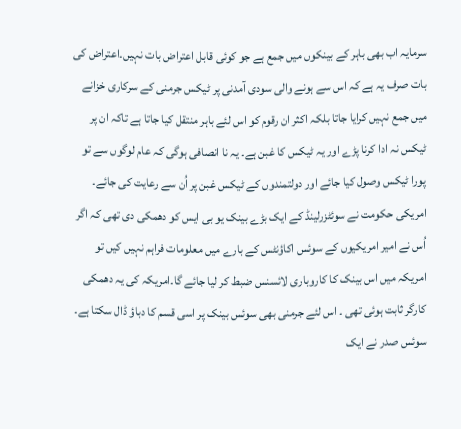سرمايہ اب بھی باہر کے بينکوں ميں جمع ہے جو کوئی قابل اعتراض بات نہيں۔اعتراض کی بات صرف يہ ہے کہ اس سے ہونے والی سودی آمدنی پر ٹيکس جرمنی کے سرکاری خزانے ميں جمع نہيں کرايا جاتا بلکہ اکثر ان رقوم کو اس لئے باہر منتقل کيا جاتا ہے تاکہ ان پر ٹيکس نہ ادا کرنا پڑے اور يہ ٹيکس کا غبن ہے۔ يہ نا انصافی ہوگی کہ عام لوگوں سے تو پورا ٹيکس وصول کيا جائے اور دولتمندوں کے ٹيکس غبن پر اُن سے رعايت کی جائے۔
امريکی حکومت نے سوئٹزرلينڈ کے ايک بڑے بينک يو بی ايس کو دھمکی دی تھی کہ اگر اُس نے امير امريکيوں کے سوئس اکاؤنٹس کے بارے ميں معلومات فراہم نہيں کيں تو امريکہ ميں اس بينک کا کاروباری لائسنس ضبط کر ليا جائے گا۔امريکہ کی يہ دھمکی کارگر ثابت ہوئی تھی ۔ اس لئے جرمنی بھی سوئس بينک پر اسی قسم کا دباؤ ڈال سکتا ہے۔
سوئس صدر نے ايک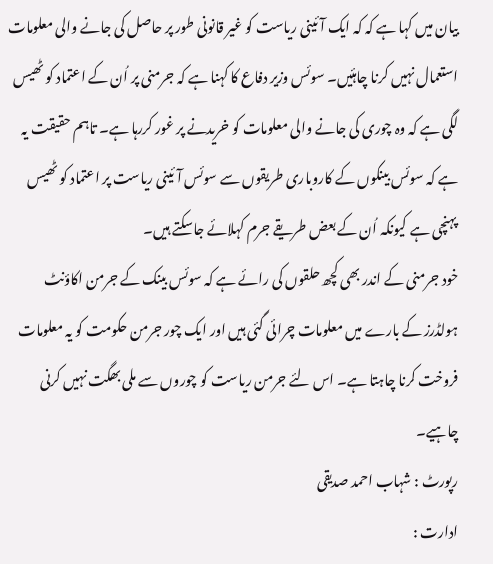بيان ميں کہا ہے کہ کہ ايک آئينی رياست کو غير قانونی طور پر حاصل کی جانے والی معلومات استعمال نہیں کرنا چاہئيں۔ سوئس وزير دفاع کا کہنا ہے کہ جرمنی پر اُن کے اعتماد کو ٹھيس لگی ہے کہ وہ چوری کی جانے والی معلومات کو خريدنے پر غور کررہا ہے۔ تاہم حقيقت يہ ہے کہ سوئس بينکوں کے کاروباری طريقوں سے سوئس آئينی رياست پر اعتماد کو ٹھيس پہنچی ہے کيونکہ اُن کے بعض طريقے جرم کہلائے جاسکتے ہيں۔
خود جرمنی کے اندر بھی کچھ حلقوں کی رائے ہے کہ سوئس بينک کے جرمن اکاؤنٹ ہولڈرز کے بارے ميں معلومات چرائی گئی ہيں اور ايک چور جرمن حکومت کو يہ معلومات فروخت کرنا چاہتا ہے۔ اس لئے جرمن ریاست کو چوروں سے ملی بھگت نہیں کرنی چاہیے۔
رپورٹ : شہاب احمد صدیقی
ادارت :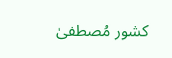کشور مُصطفیٰ